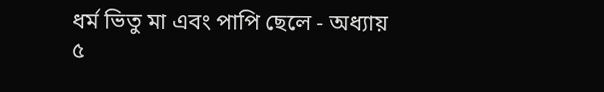ধর্ম ভিতু মা এবং পাপি ছেলে - অধ্যায় ৫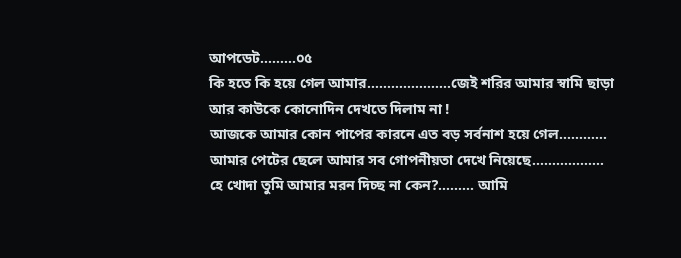আপডেট………০৫
কি হতে কি হয়ে গেল আমার…………………জেই শরির আমার স্বামি ছাড়া
আর কাউকে কোনোদিন দেখতে দিলাম না !
আজকে আমার কোন পাপের কারনে এত বড় সর্বনাশ হয়ে গেল…………
আমার পেটের ছেলে আমার সব গোপনীয়তা দেখে নিয়েছে………………
হে খোদা তুমি আমার মরন দিচ্ছ না কেন?......... আমি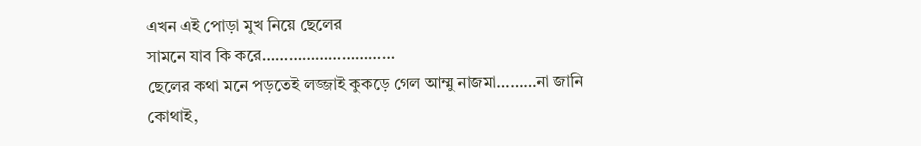এখন এই পোড়া মুখ নিয়ে ছেলের
সামনে যাব কি করে…………………………
ছেলের কথা মনে পড়তেই লজ্জাই কুকড়ে গেল আম্মু নাজমা………না জানি কোথাই,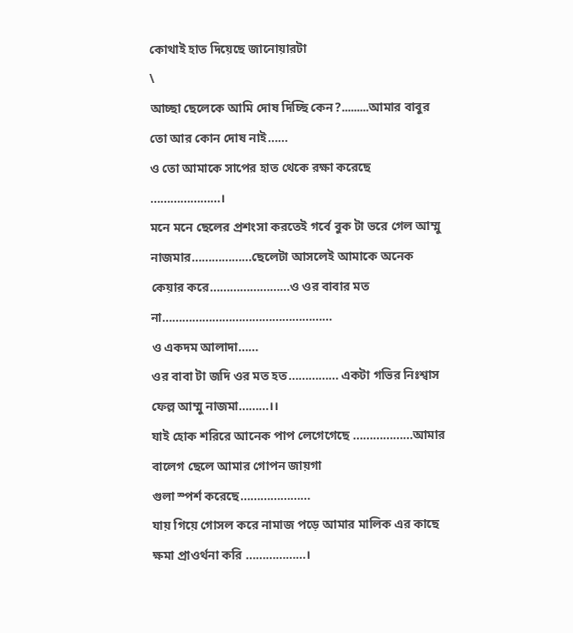কোথাই হাত দিয়েছে জানোয়ারটা
\
আচ্ছা ছেলেকে আমি দোষ দিচ্ছি কেন?.........আমার বাবুর তো আর কোন দোষ নাই……
ও তো আমাকে সাপের হাত থেকে রক্ষা করেছে …………………।
মনে মনে ছেলের প্রশংসা করতেই গর্বে বুক টা ভরে গেল আম্মু নাজমার………………ছেলেটা আসলেই আমাকে অনেক কেয়ার করে……………………ও ওর বাবার মত না……………………………………………
ও একদম আলাদা……
ওর বাবা টা জদি ওর মত হত…………… একটা গভির নিঃশ্বাস ফেল্ল আম্মু নাজমা………।।
যাই হোক শরিরে আনেক পাপ লেগেগেছে ………………আমার বালেগ ছেলে আমার গোপন জায়গা
গুলা স্পর্শ করেছে…………………
যায় গিয়ে গোসল করে নামাজ পড়ে আমার মালিক এর কাছে ক্ষমা প্রাওর্থনা করি ………………।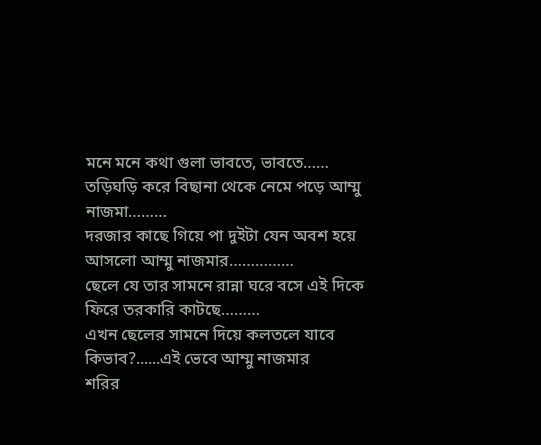মনে মনে কথা গুলা ভাবতে, ভাবতে…… তড়িঘড়ি করে বিছানা থেকে নেমে পড়ে আম্মু নাজমা………
দরজার কাছে গিয়ে পা দুইটা যেন অবশ হয়ে আসলো আম্মু নাজমার……………
ছেলে যে তার সামনে রান্না ঘরে বসে এই দিকে ফিরে তরকারি কাটছে………
এখন ছেলের সামনে দিয়ে কলতলে যাবে কিভাব?......এই ভেবে আম্মু নাজমার
শরির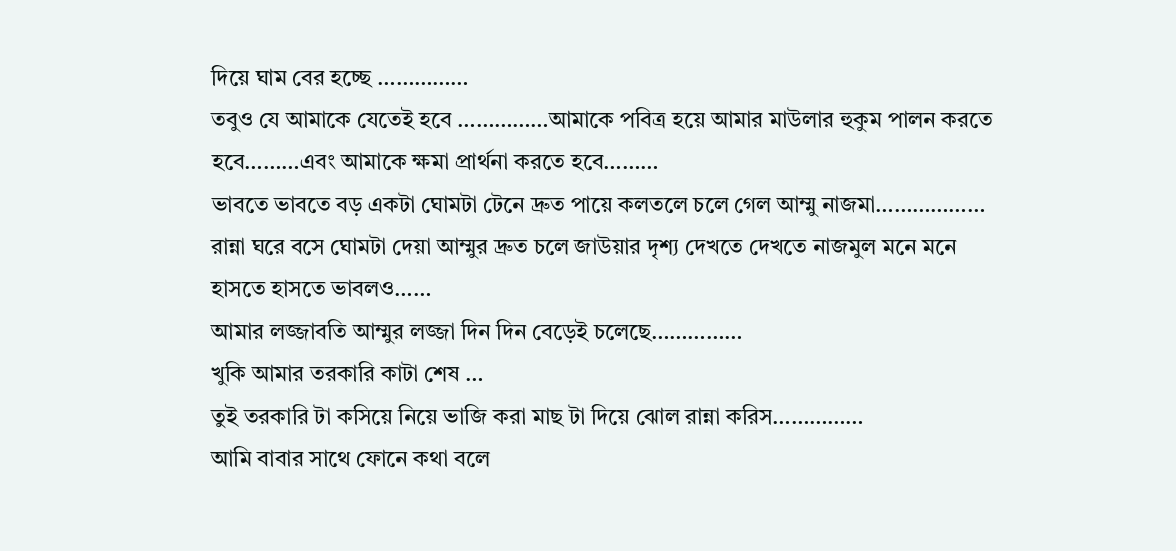দিয়ে ঘাম বের হচ্ছে ……………
তবুও যে আমাকে যেতেই হবে ……………আমাকে পবিত্র হয়ে আমার মাউলার হুকুম পালন করতে হবে………এবং আমাকে ক্ষমা প্রার্থনা করতে হবে………
ভাবতে ভাবতে বড় একটা ঘোমটা টেনে দ্রুত পায়ে কলতলে চলে গেল আম্মু নাজমা………………
রান্না ঘরে বসে ঘোমটা দেয়া আম্মুর দ্রুত চলে জাউয়ার দৃশ্য দেখতে দেখতে নাজমুল মনে মনে হাসতে হাসতে ভাবলও……
আমার লজ্জাবতি আম্মুর লজ্জা দিন দিন বেড়েই চলেছে……………
খুকি আমার তরকারি কাটা শেষ …
তুই তরকারি টা কসিয়ে নিয়ে ভাজি করা মাছ টা দিয়ে ঝোল রান্না করিস……………
আমি বাবার সাথে ফোনে কথা বলে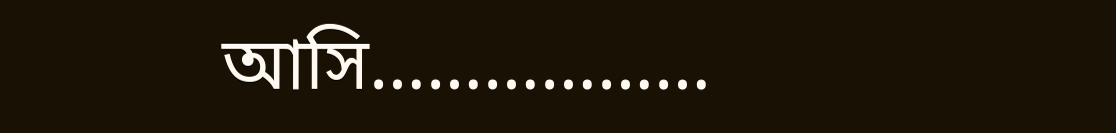আসি………………